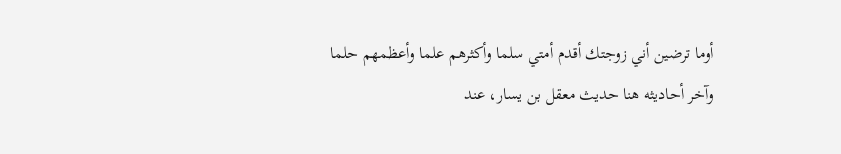أوما ترضين أني زوجتك أقدم أمتي سلما وأكثرهم علما وأعظمهم حلما
وآخر أحاديثه هنا حديث معقل بن يسار، عند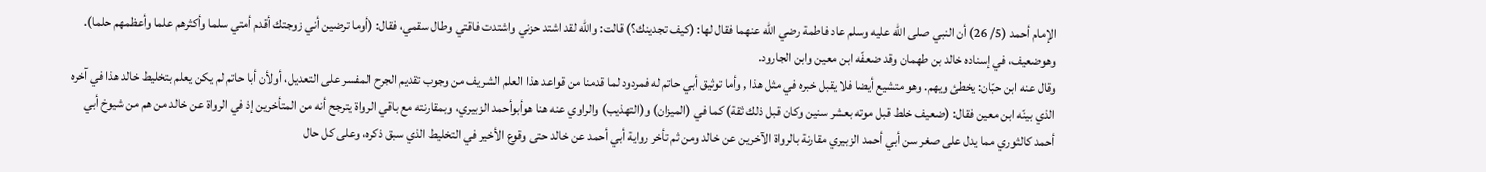الإمام أحمد (5/ 26) أن النبي صلى الله عليه وسلم عاد فاطمة رضي الله عنهما فقال لها: (كيف تجدينك؟) قالت: والله لقد اشتد حزني واشتدت فاقتي وطال سقمي، فقال: (أوما ترضين أني زوجتك أقدم أمتي سلما وأكثرهم علما وأعظمهم حلما). وهوضعيف، في إسناده خالد بن طهمان وقد ضعفّه ابن معين وابن الجارود.
وقال عنه ابن حبّان: يخطئ ويهم. وهو متشيع أيضا فلا يقبل خبره في مثل هذا , وأما توثيق أبي حاتم له فمردود لما قدمنا من قواعد هذا العلم الشريف من وجوب تقديم الجرح المفسر على التعديل، أولأن أبا حاتم لم يكن يعلم بتخليط خالد هذا في آخره الذي بينّه ابن معين فقال: (ضعيف خلط قبل موته بعشر سنين وكان قبل ذلك ثقة) كما في (الميزان) و(التهذيب) والراوي عنه هنا هوأبوأحمد الزبيري، وبمقارنته مع باقي الرواة يترجح أنه من المتأخرين إذ في الرواة عن خالد من هم من شيوخ أبي أحمد كالثوري مما يدل على صغر سن أبي أحمد الزبيري مقارنة بالرواة الآخرين عن خالد ومن ثم تأخر رواية أبي أحمد عن خالد حتى وقوع الأخير في التخليط الذي سبق ذكره، وعلى كل حال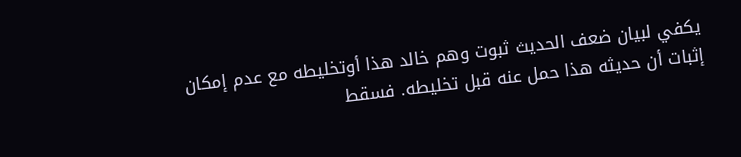يكفي لبيان ضعف الحديث ثبوت وهم خالد هذا أوتخليطه مع عدم إمكان إثبات أن حديثه هذا حمل عنه قبل تخليطه. فسقط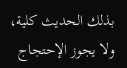بذلك الحديث كلية، ولا يجوز الإحتجاج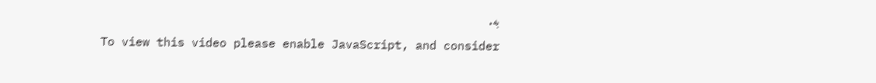به.
To view this video please enable JavaScript, and consider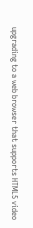upgrading to a web browser that supports HTML5 video